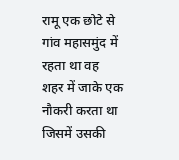रामू एक छोटे से गांव महासमुंद में रहता था वह शहर में जाके एक नौकरी करता था जिसमें उसकी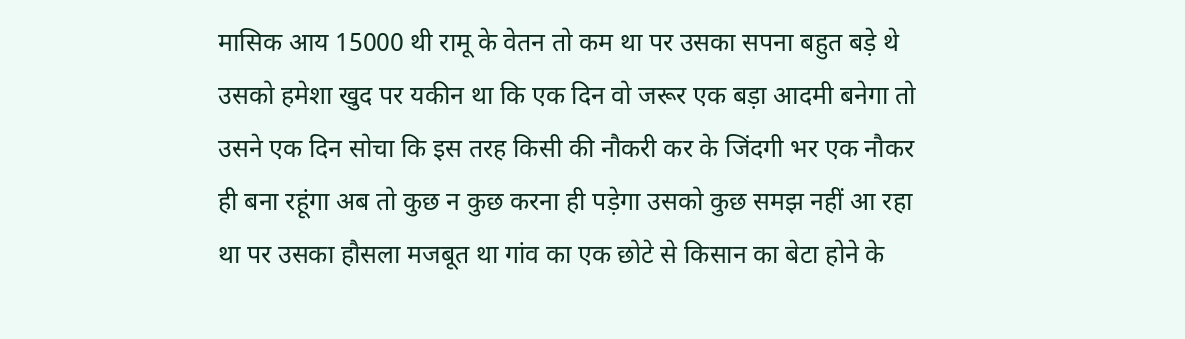मासिक आय 15000 थी रामू के वेतन तो कम था पर उसका सपना बहुत बड़े थे उसको हमेशा खुद पर यकीन था कि एक दिन वो जरूर एक बड़ा आदमी बनेगा तो उसने एक दिन सोचा कि इस तरह किसी की नौकरी कर के जिंदगी भर एक नौकर ही बना रहूंगा अब तो कुछ न कुछ करना ही पड़ेगा उसको कुछ समझ नहीं आ रहा था पर उसका हौसला मजबूत था गांव का एक छोटे से किसान का बेटा होने के